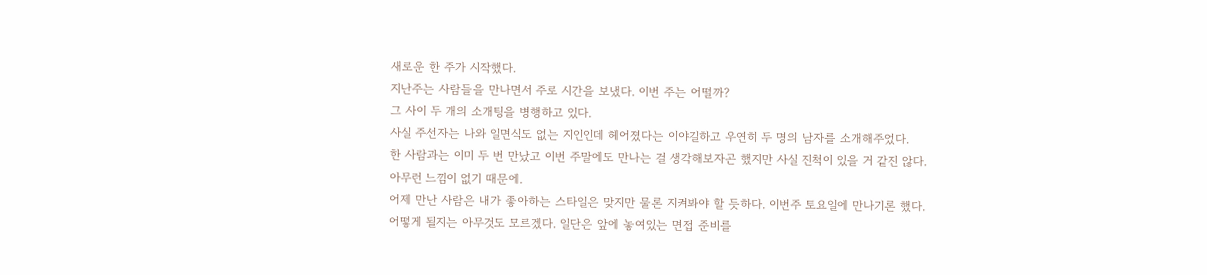새로운 한 주가 시작했다.
지난주는 사람들을 만나면서 주로 시간을 보냈다. 이번 주는 어떨까?
그 사이 두 개의 소개팅을 병행하고 있다.
사실 주선자는 나와 일면식도 없는 지인인데 헤어졌다는 이야길하고 우연히 두 명의 남자를 소개해주었다.
한 사람과는 이미 두 번 만났고 이번 주말에도 만나는 걸 생각해보자곤 했지만 사실 진척이 있을 거 같진 않다.
아무런 느낌이 없기 때문에.
어제 만난 사람은 내가 좋아하는 스타일은 맞지만 물론 지켜봐야 할 듯하다. 이번주 토요일에 만나기론 했다.
어떻게 될지는 아무것도 모르겠다. 일단은 앞에 놓여있는 면접 준비를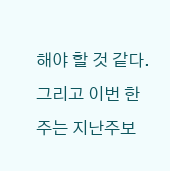해야 할 것 같다.
그리고 이번 한 주는 지난주보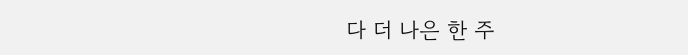다 더 나은 한 주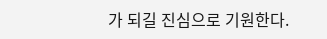가 되길 진심으로 기원한다.